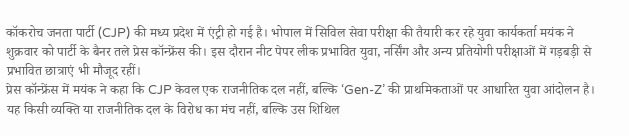कॉकरोच जनता पार्टी (CJP) की मध्य प्रदेश में एंट्री हो गई है। भोपाल में सिविल सेवा परीक्षा की तैयारी कर रहे युवा कार्यकर्ता मयंक ने शुक्रवार को पार्टी के बैनर तले प्रेस कॉन्फ्रेंस की। इस दौरान नीट पेपर लीक प्रभावित युवा, नर्सिंग और अन्य प्रतियोगी परीक्षाओं में गड़बड़ी से प्रभावित छात्राएं भी मौजूद रहीं।
प्रेस कॉन्फ्रेंस में मयंक ने कहा कि CJP केवल एक राजनीतिक दल नहीं, बल्कि ‘Gen-Z’ की प्राथमिकताओं पर आधारित युवा आंदोलन है। यह किसी व्यक्ति या राजनीतिक दल के विरोध का मंच नहीं, बल्कि उस शिथिल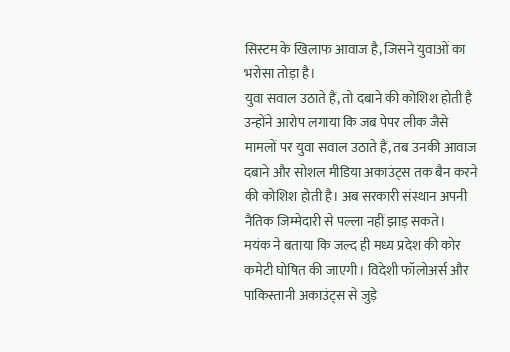सिस्टम के खिलाफ आवाज है, जिसने युवाओं का भरोसा तोड़ा है।
युवा सवाल उठाते हैं, तो दबाने की कोशिश होती है
उन्होंने आरोप लगाया कि जब पेपर लीक जैसे मामलों पर युवा सवाल उठाते हैं, तब उनकी आवाज दबाने और सोशल मीडिया अकाउंट्स तक बैन करने की कोशिश होती है। अब सरकारी संस्थान अपनी नैतिक जिम्मेदारी से पल्ला नहीं झाड़ सकते।
मयंक ने बताया कि जल्द ही मध्य प्रदेश की कोर कमेटी घोषित की जाएगी। विदेशी फॉलोअर्स और पाकिस्तानी अकाउंट्स से जुड़े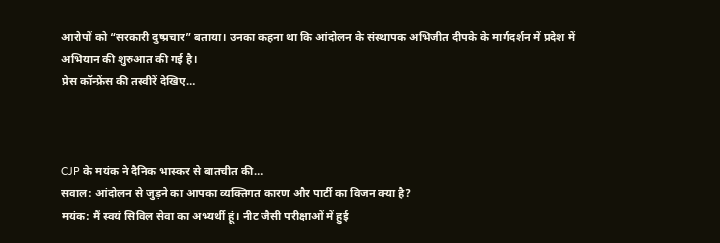आरोपों को “सरकारी दुष्प्रचार” बताया। उनका कहना था कि आंदोलन के संस्थापक अभिजीत दीपके के मार्गदर्शन में प्रदेश में अभियान की शुरुआत की गई है।
प्रेस कॉन्फ्रेंस की तस्वीरें देखिए…



CJP के मयंक ने दैनिक भास्कर से बातचीत की…
सवाल: आंदोलन से जुड़ने का आपका व्यक्तिगत कारण और पार्टी का विजन क्या है?
मयंक: मैं स्वयं सिविल सेवा का अभ्यर्थी हूं। नीट जैसी परीक्षाओं में हुई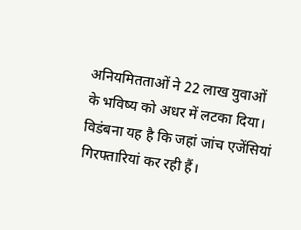अनियमितताओं ने 22 लाख युवाओं के भविष्य को अधर में लटका दिया। विडंबना यह है कि जहां जांच एजेंसियां गिरफ्तारियां कर रही हैं।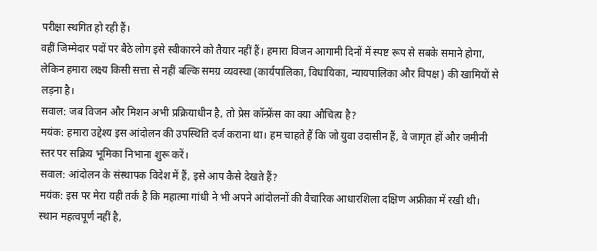परीक्षा स्थगित हो रही हैं।
वहीं जिम्मेदार पदों पर बैठे लोग इसे स्वीकारने को तैयार नहीं हैं। हमारा विजन आगामी दिनों में स्पष्ट रूप से सबके समाने होगा, लेकिन हमारा लक्ष्य किसी सत्ता से नहीं बल्कि समग्र व्यवस्था (कार्यपालिका, विधायिका, न्यायपालिका और विपक्ष) की खामियों से लड़ना है।
सवाल: जब विजन और मिशन अभी प्रक्रियाधीन है, तो प्रेस कॉन्फ्रेंस का क्या औचित्य है?
मयंक: हमारा उद्देश्य इस आंदोलन की उपस्थिति दर्ज कराना था। हम चाहते हैं कि जो युवा उदासीन हैं, वे जागृत हों और जमीनी स्तर पर सक्रिय भूमिका निभाना शुरू करें।
सवाल: आंदोलन के संस्थापक विदेश में हैं, इसे आप कैसे देखते हैं?
मयंक: इस पर मेरा यही तर्क है कि महात्मा गांधी ने भी अपने आंदोलनों की वैचारिक आधारशिला दक्षिण अफ्रीका में रखी थी। स्थान महत्वपूर्ण नहीं है,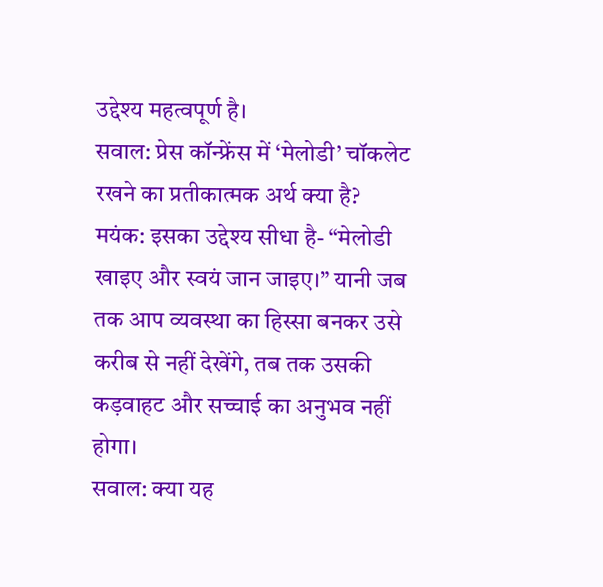उद्देश्य महत्वपूर्ण है।
सवाल: प्रेस कॉन्फ्रेंस में ‘मेलोडी’ चॉकलेट रखने का प्रतीकात्मक अर्थ क्या है?
मयंक: इसका उद्देश्य सीधा है- “मेलोडी खाइए और स्वयं जान जाइए।” यानी जब तक आप व्यवस्था का हिस्सा बनकर उसे करीब से नहीं देखेंगे, तब तक उसकी कड़वाहट और सच्चाई का अनुभव नहीं होगा।
सवाल: क्या यह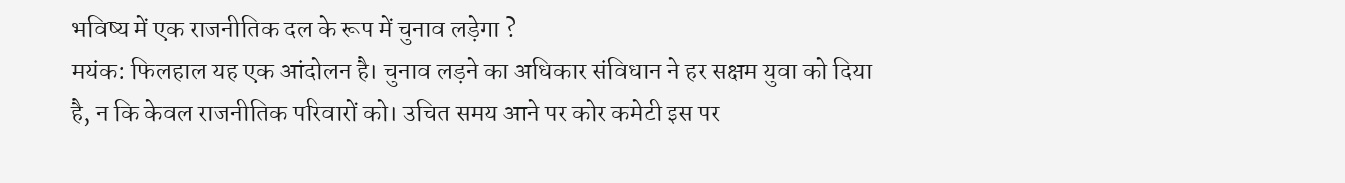भविष्य में एक राजनीतिक दल के रूप में चुनाव लड़ेगा ?
मयंक: फिलहाल यह एक आंदोलन है। चुनाव लड़ने का अधिकार संविधान ने हर सक्षम युवा को दिया है, न कि केवल राजनीतिक परिवारों को। उचित समय आने पर कोर कमेटी इस पर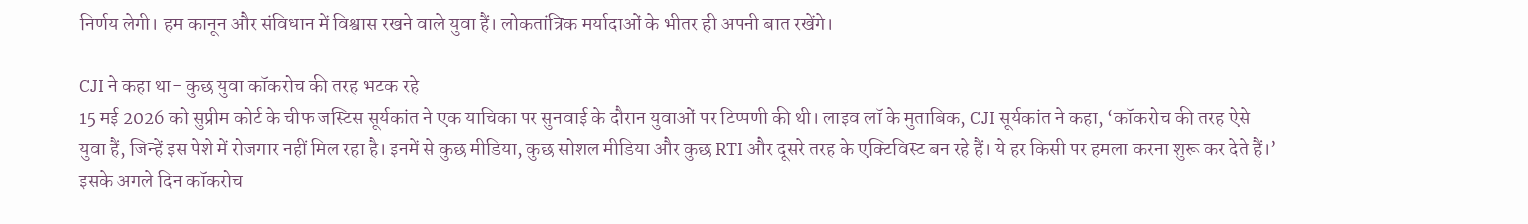निर्णय लेगी। हम कानून और संविधान में विश्वास रखने वाले युवा हैं। लोकतांत्रिक मर्यादाओं के भीतर ही अपनी बात रखेंगे।

CJI ने कहा था- कुछ युवा कॉकरोच की तरह भटक रहे
15 मई 2026 को सुप्रीम कोर्ट के चीफ जस्टिस सूर्यकांत ने एक याचिका पर सुनवाई के दौरान युवाओं पर टिप्पणी की थी। लाइव लॉ के मुताबिक, CJI सूर्यकांत ने कहा, ‘कॉकरोच की तरह ऐसे युवा हैं, जिन्हें इस पेशे में रोजगार नहीं मिल रहा है। इनमें से कुछ मीडिया, कुछ सोशल मीडिया और कुछ RTI और दूसरे तरह के एक्टिविस्ट बन रहे हैं। ये हर किसी पर हमला करना शुरू कर देते हैं।’
इसके अगले दिन कॉकरोच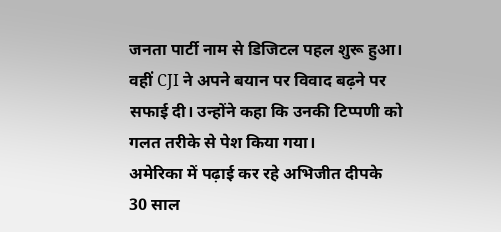जनता पार्टी नाम से डिजिटल पहल शुरू हुआ। वहीं CJI ने अपने बयान पर विवाद बढ़ने पर सफाई दी। उन्होंने कहा कि उनकी टिप्पणी को गलत तरीके से पेश किया गया।
अमेरिका में पढ़ाई कर रहे अभिजीत दीपके
30 साल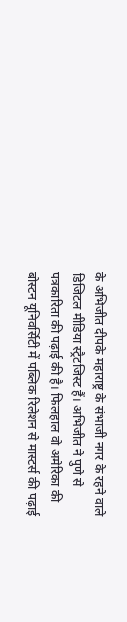के अभिजीत दीपके महाराष्ट्र के संभाजी नगर के रहने वाले डिजिटल मीडिया स्ट्रैटजिस्ट हैं। अभिजीत ने पुणे से पत्रकारिता की पढ़ाई की है। फिलहाल वो अमेरिका की बोस्टन यूनिवर्सिटी में पब्लिक रिलेशन से मास्टर्स की पढ़ाई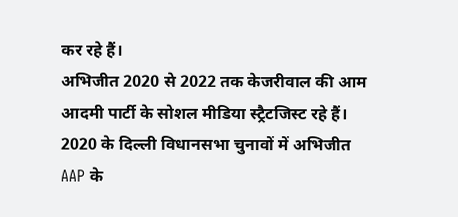कर रहे हैं।
अभिजीत 2020 से 2022 तक केजरीवाल की आम आदमी पार्टी के सोशल मीडिया स्ट्रैटजिस्ट रहे हैं। 2020 के दिल्ली विधानसभा चुनावों में अभिजीत AAP के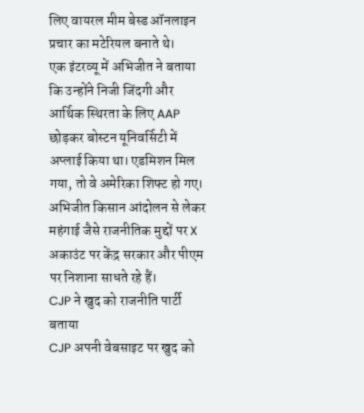लिए वायरल मीम बेस्ड ऑनलाइन प्रचार का मटेरियल बनाते थे।
एक इंटरव्यू में अभिजीत ने बताया कि उन्होंने निजी जिंदगी और आर्थिक स्थिरता के लिए AAP छोड़कर बोस्टन यूनिवर्सिटी में अप्लाई किया था। एडमिशन मिल गया, तो वे अमेरिका शिफ्ट हो गए। अभिजीत किसान आंदोलन से लेकर महंगाई जैसे राजनीतिक मुद्दों पर X अकाउंट पर केंद्र सरकार और पीएम पर निशाना साधते रहे हैं।
CJP ने खुद को राजनीति पार्टी बताया
CJP अपनी वेबसाइट पर खुद को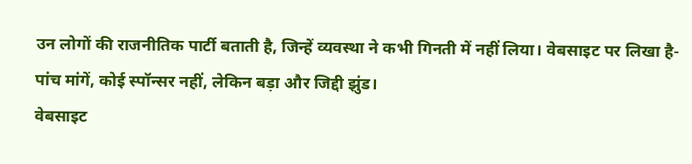उन लोगों की राजनीतिक पार्टी बताती है, जिन्हें व्यवस्था ने कभी गिनती में नहीं लिया। वेबसाइट पर लिखा है- पांच मांगें, कोई स्पॉन्सर नहीं, लेकिन बड़ा और जिद्दी झुंड।
वेबसाइट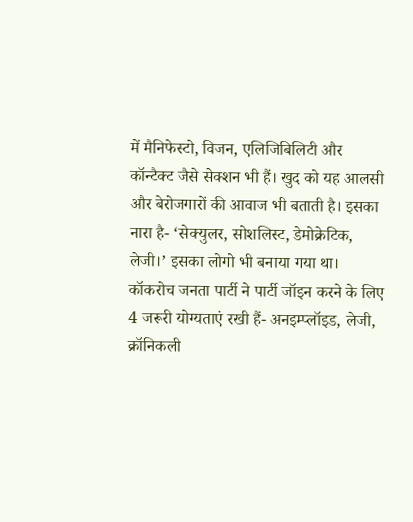में मैनिफेस्टो, विजन, एलिजिबिलिटी और कॉन्टैक्ट जैसे सेक्शन भी हैं। खुद को यह आलसी और बेरोजगारों की आवाज भी बताती है। इसका नारा है- ‘सेक्युलर, सोशलिस्ट, डेमोक्रेटिक, लेजी।’ इसका लोगो भी बनाया गया था।
कॉकरोच जनता पार्टी ने पार्टी जॉइन करने के लिए 4 जरूरी योग्यताएं रखी हैं- अनइम्प्लॉइड, लेजी, क्रॉनिकली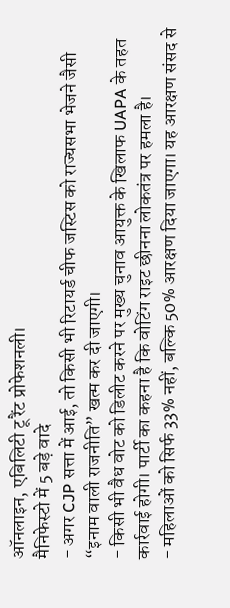ऑनलाइन, एबिलिटी टू रैंट प्रोफेशनली।
मैनिफेस्टो में 5 बड़े वादे
- अगर CJP सत्ता में आई, तो किसी भी रिटायर्ड चीफ जस्टिस को राज्यसभा भेजने जैसी “इनाम वाली राजनीति” खत्म कर दी जाएगी।
- किसी भी वैध वोट को डिलीट करने पर मुख्य चुनाव आयुक्त के खिलाफ UAPA के तहत कार्रवाई होगी। पार्टी का कहना है कि वोटिंग राइट छीनना लोकतंत्र पर हमला है।
- महिलाओं को सिर्फ 33% नहीं, बल्कि 50% आरक्षण दिया जाएगा। यह आरक्षण संसद से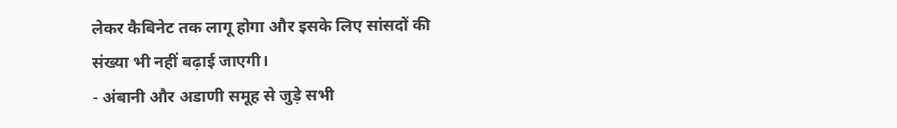लेकर कैबिनेट तक लागू होगा और इसके लिए सांसदों की संख्या भी नहीं बढ़ाई जाएगी।
- अंबानी और अडाणी समूह से जुड़े सभी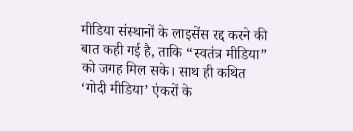मीडिया संस्थानों के लाइसेंस रद्द करने की बात कही गई है, ताकि “स्वतंत्र मीडिया” को जगह मिल सके। साथ ही कथित ‘गोदी मीडिया’ एंकरों के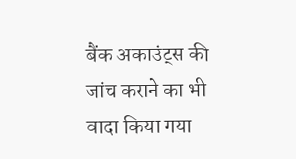बैंक अकाउंट्स की जांच कराने का भी वादा किया गया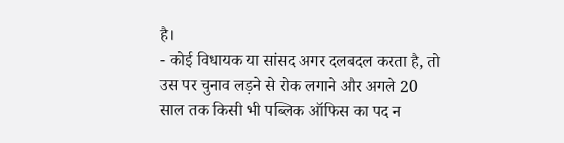है।
- कोई विधायक या सांसद अगर दलबदल करता है, तो उस पर चुनाव लड़ने से रोक लगाने और अगले 20 साल तक किसी भी पब्लिक ऑफिस का पद न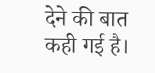देने की बात कही गई है।